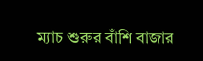ম্যাচ শুরুর বাঁশি বাজার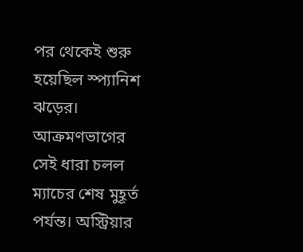পর থেকেই শুরু হয়েছিল স্প্যানিশ ঝড়ের। আক্রমণভাগের সেই ধারা চলল ম্যাচের শেষ মুহূর্ত পর্যন্ত। অস্ট্রিয়ার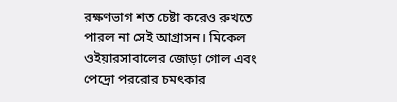রক্ষণভাগ শত চেষ্টা করেও রুখতে পারল না সেই আগ্রাসন। মিকেল ওইয়ারসাবালের জোড়া গোল এবং পেদ্রো পররোর চমৎকার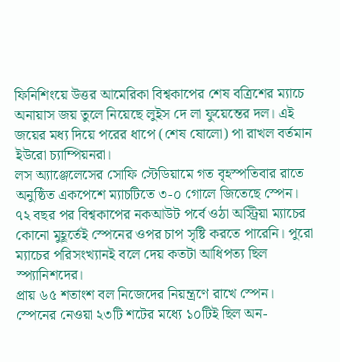ফিনিশিংয়ে উত্তর আমেরিকা বিশ্বকাপের শেষ বত্রিশের ম্যাচে অনায়াস জয় তুলে নিয়েছে লুইস দে লা ফুয়েন্তের দল। এই জয়ের মধ্য দিয়ে পরের ধাপে (শেষ ষোলো) পা রাখল বর্তমান ইউরো চ্যাম্পিয়নরা।
লস অ্যাঞ্জেলেসের সোফি স্টেডিয়ামে গত বৃহস্পতিবার রাতে অনুষ্ঠিত একপেশে ম্যাচটিতে ৩-০ গোলে জিতেছে স্পেন।
৭২ বছর পর বিশ্বকাপের নকআউট পর্বে ওঠা অস্ট্রিয়া ম্যাচের কোনো মুহূর্তেই স্পেনের ওপর চাপ সৃষ্টি করতে পারেনি। পুরো ম্যাচের পরিসংখ্যানই বলে দেয় কতটা আধিপত্য ছিল স্প্যানিশদের।
প্রায় ৬৫ শতাংশ বল নিজেদের নিয়ন্ত্রণে রাখে স্পেন। স্পেনের নেওয়া ২৩টি শটের মধ্যে ১০টিই ছিল অন-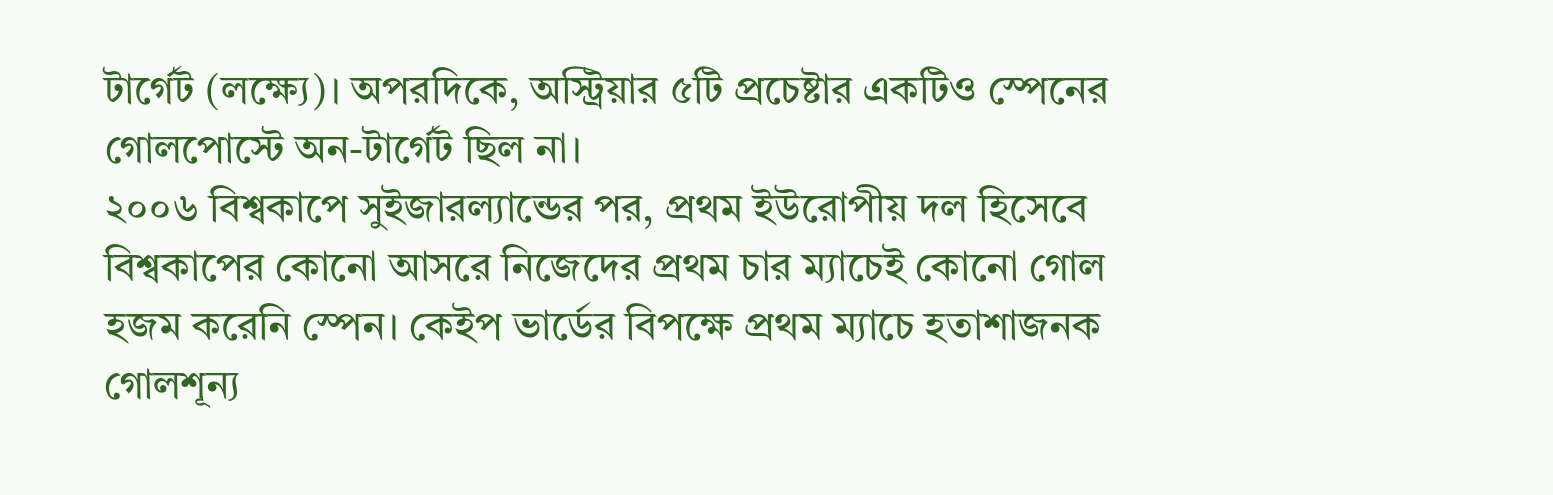টার্গেট (লক্ষ্যে)। অপরদিকে, অস্ট্রিয়ার ৫টি প্রচেষ্টার একটিও স্পেনের গোলপোস্টে অন-টার্গেট ছিল না।
২০০৬ বিশ্বকাপে সুইজারল্যান্ডের পর, প্রথম ইউরোপীয় দল হিসেবে বিশ্বকাপের কোনো আসরে নিজেদের প্রথম চার ম্যাচেই কোনো গোল হজম করেনি স্পেন। কেইপ ভার্ডের বিপক্ষে প্রথম ম্যাচে হতাশাজনক গোলশূন্য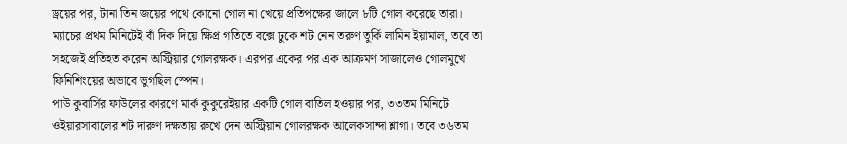ড্রয়ের পর, টানা তিন জয়ের পথে কোনো গোল না খেয়ে প্রতিপক্ষের জালে ৮টি গোল করেছে তারা।
ম্যাচের প্রথম মিনিটেই বাঁ দিক দিয়ে ক্ষিপ্র গতিতে বক্সে ঢুকে শট নেন তরুণ তুর্কি লামিন ইয়ামাল, তবে তা সহজেই প্রতিহত করেন অস্ট্রিয়ার গোলরক্ষক। এরপর একের পর এক আক্রমণ সাজালেও গোলমুখে ফিনিশিংয়ের অভাবে ভুগছিল স্পেন।
পাউ কুবার্সির ফাউলের কারণে মার্ক কুকুরেইয়ার একটি গোল বাতিল হওয়ার পর, ৩৩তম মিনিটে ওইয়ারসাবালের শট দারুণ দক্ষতায় রুখে দেন অস্ট্রিয়ান গোলরক্ষক আলেকসান্দা শ্লাগা। তবে ৩৬তম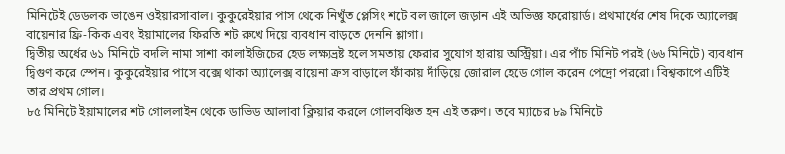মিনিটেই ডেডলক ভাঙেন ওইয়ারসাবাল। কুকুরেইয়ার পাস থেকে নিখুঁত প্লেসিং শটে বল জালে জড়ান এই অভিজ্ঞ ফরোয়ার্ড। প্রথমার্ধের শেষ দিকে অ্যালেক্স বায়েনার ফ্রি-কিক এবং ইয়ামালের ফিরতি শট রুখে দিয়ে ব্যবধান বাড়তে দেননি শ্লাগা।
দ্বিতীয় অর্ধের ৬১ মিনিটে বদলি নামা সাশা কালাইজিচের হেড লক্ষ্যভ্রষ্ট হলে সমতায় ফেরার সুযোগ হারায় অস্ট্রিয়া। এর পাঁচ মিনিট পরই (৬৬ মিনিটে) ব্যবধান দ্বিগুণ করে স্পেন। কুকুরেইয়ার পাসে বক্সে থাকা অ্যালেক্স বায়েনা ক্রস বাড়ালে ফাঁকায় দাঁড়িয়ে জোরাল হেডে গোল করেন পেদ্রো পররো। বিশ্বকাপে এটিই তার প্রথম গোল।
৮৫ মিনিটে ইয়ামালের শট গোললাইন থেকে ডাভিড আলাবা ক্লিয়ার করলে গোলবঞ্চিত হন এই তরুণ। তবে ম্যাচের ৮৯ মিনিটে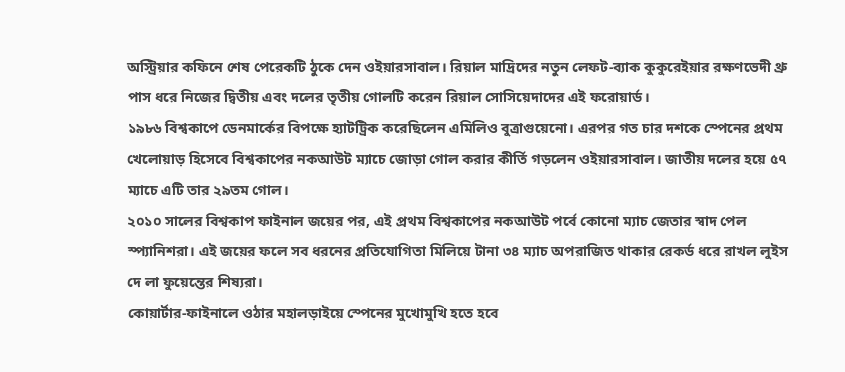অস্ট্রিয়ার কফিনে শেষ পেরেকটি ঠুকে দেন ওইয়ারসাবাল। রিয়াল মাদ্রিদের নতুন লেফট-ব্যাক কুকুরেইয়ার রক্ষণভেদী থ্রু পাস ধরে নিজের দ্বিতীয় এবং দলের তৃতীয় গোলটি করেন রিয়াল সোসিয়েদাদের এই ফরোয়ার্ড।
১৯৮৬ বিশ্বকাপে ডেনমার্কের বিপক্ষে হ্যাটট্রিক করেছিলেন এমিলিও বুত্রাগুয়েনো। এরপর গত চার দশকে স্পেনের প্রথম খেলোয়াড় হিসেবে বিশ্বকাপের নকআউট ম্যাচে জোড়া গোল করার কীর্তি গড়লেন ওইয়ারসাবাল। জাতীয় দলের হয়ে ৫৭ ম্যাচে এটি তার ২৯তম গোল।
২০১০ সালের বিশ্বকাপ ফাইনাল জয়ের পর, এই প্রথম বিশ্বকাপের নকআউট পর্বে কোনো ম্যাচ জেতার স্বাদ পেল স্প্যানিশরা। এই জয়ের ফলে সব ধরনের প্রতিযোগিতা মিলিয়ে টানা ৩৪ ম্যাচ অপরাজিত থাকার রেকর্ড ধরে রাখল লুইস দে লা ফুয়েন্তের শিষ্যরা।
কোয়ার্টার-ফাইনালে ওঠার মহালড়াইয়ে স্পেনের মুখোমুখি হতে হবে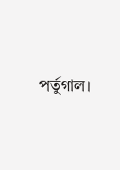পর্তুগাল।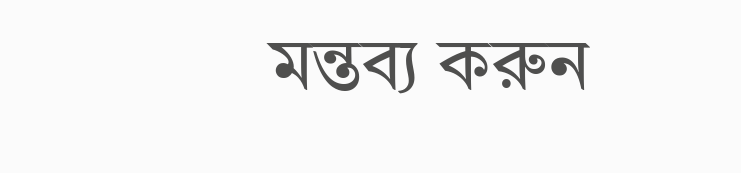মন্তব্য করুন